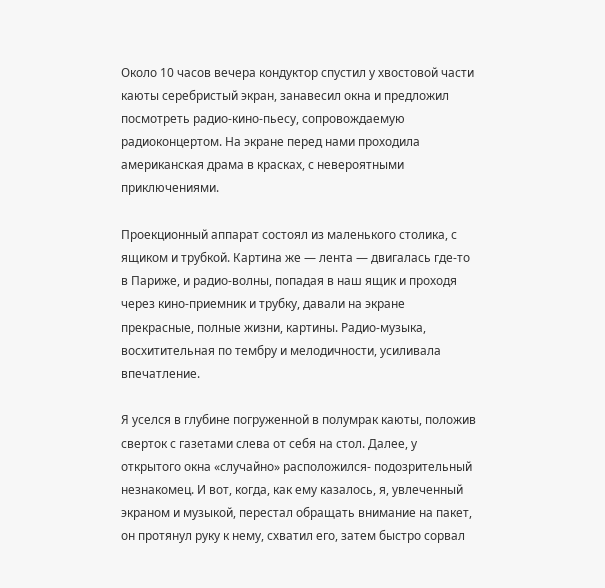Около 10 часов вечера кондуктор спустил у хвостовой части каюты серебристый экран, занавесил окна и предложил посмотреть радио-кино-пьесу, сопровождаемую радиоконцертом. На экране перед нами проходила американская драма в красках, с невероятными приключениями.

Проекционный аппарат состоял из маленького столика, с ящиком и трубкой. Картина же — лента — двигалась где-то в Париже, и радио-волны, попадая в наш ящик и проходя через кино-приемник и трубку, давали на экране прекрасные, полные жизни, картины. Радио-музыка, восхитительная по тембру и мелодичности, усиливала впечатление.

Я уселся в глубине погруженной в полумрак каюты, положив сверток с газетами слева от себя на стол. Далее, у открытого окна «случайно» расположился- подозрительный незнакомец. И вот, когда, как ему казалось, я, увлеченный экраном и музыкой, перестал обращать внимание на пакет, он протянул руку к нему, схватил его, затем быстро сорвал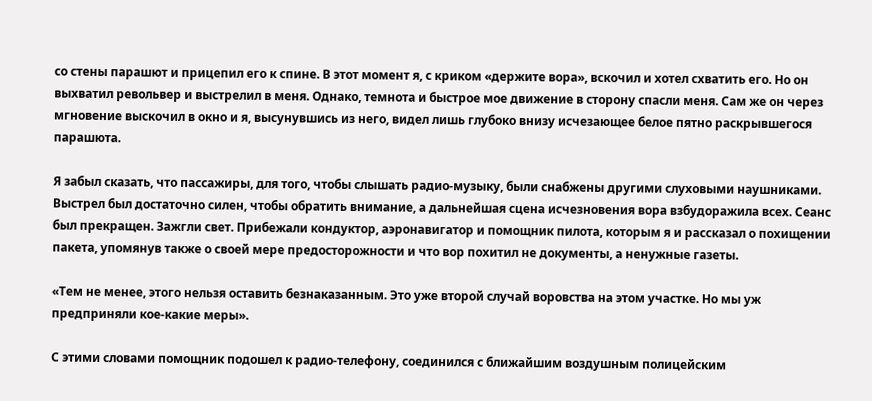со стены парашют и прицепил его к спине. В этот момент я, с криком «держите вора», вскочил и хотел схватить его. Но он выхватил револьвер и выстрелил в меня. Однако, темнота и быстрое мое движение в сторону спасли меня. Сам же он через мгновение выскочил в окно и я, высунувшись из него, видел лишь глубоко внизу исчезающее белое пятно раскрывшегося парашюта.

Я забыл сказать, что пассажиры, для того, чтобы слышать радио-музыку, были снабжены другими слуховыми наушниками. Выстрел был достаточно силен, чтобы обратить внимание, а дальнейшая сцена исчезновения вора взбудоражила всех. Сеанс был прекращен. Зажгли свет. Прибежали кондуктор, аэронавигатор и помощник пилота, которым я и рассказал о похищении пакета, упомянув также о своей мере предосторожности и что вор похитил не документы, а ненужные газеты.

«Тем не менее, этого нельзя оставить безнаказанным. Это уже второй случай воровства на этом участке. Но мы уж предприняли кое-какие меры».

С этими словами помощник подошел к радио-телефону, соединился с ближайшим воздушным полицейским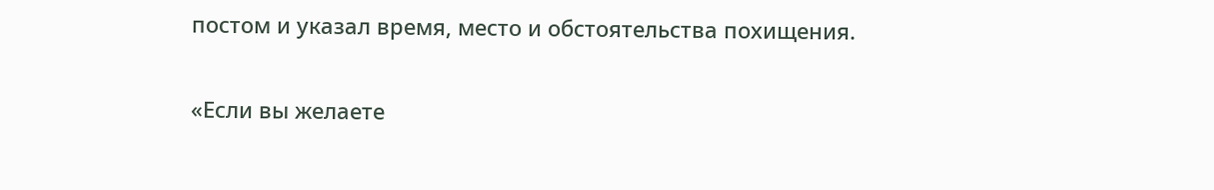постом и указал время, место и обстоятельства похищения.

«Если вы желаете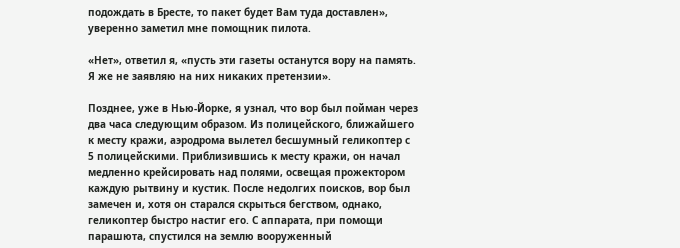подождать в Бресте, то пакет будет Вам туда доставлен», уверенно заметил мне помощник пилота.

«Нет», ответил я, «пусть эти газеты останутся вору на память. Я же не заявляю на них никаких претензии».

Позднее, уже в Нью-Йорке, я узнал, что вор был пойман через два часа следующим образом. Из полицейского, ближайшего к месту кражи, аэродрома вылетел бесшумный геликоптер с 5 полицейскими. Приблизившись к месту кражи, он начал медленно крейсировать над полями, освещая прожектором каждую рытвину и кустик. После недолгих поисков, вор был замечен и, хотя он старался скрыться бегством, однако, геликоптер быстро настиг его. С аппарата, при помощи парашюта, спустился на землю вооруженный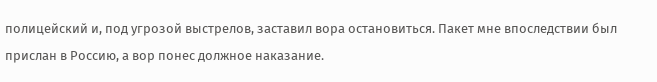полицейский и, под угрозой выстрелов, заставил вора остановиться. Пакет мне впоследствии был прислан в Россию, а вор понес должное наказание.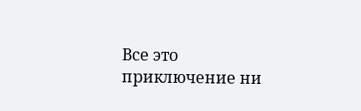Все это приключение ни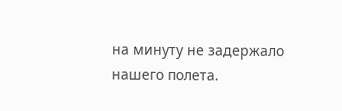на минуту не задержало нашего полета.